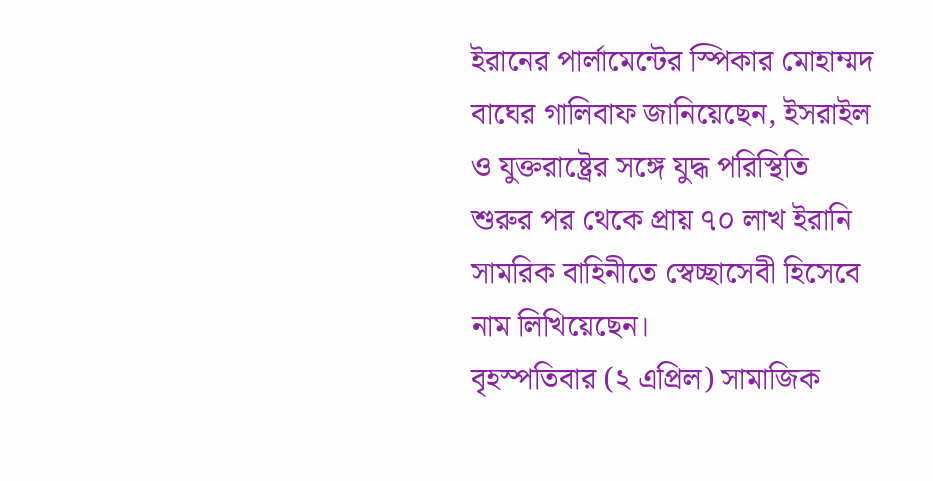ইরানের পার্লামেন্টের স্পিকার মোহাম্মদ বাঘের গালিবাফ জানিয়েছেন, ইসরাইল ও যুক্তরাষ্ট্রের সঙ্গে যুদ্ধ পরিস্থিতি শুরুর পর থেকে প্রায় ৭০ লাখ ইরানি সামরিক বাহিনীতে স্বেচ্ছাসেবী হিসেবে নাম লিখিয়েছেন।
বৃহস্পতিবার (২ এপ্রিল) সামাজিক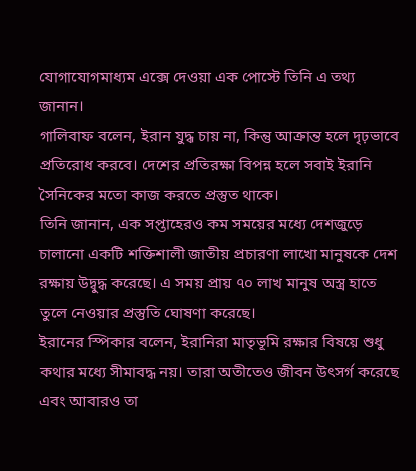যোগাযোগমাধ্যম এক্সে দেওয়া এক পোস্টে তিনি এ তথ্য জানান।
গালিবাফ বলেন, ইরান যুদ্ধ চায় না, কিন্তু আক্রান্ত হলে দৃঢ়ভাবে প্রতিরোধ করবে। দেশের প্রতিরক্ষা বিপন্ন হলে সবাই ইরানি সৈনিকের মতো কাজ করতে প্রস্তুত থাকে।
তিনি জানান, এক সপ্তাহেরও কম সময়ের মধ্যে দেশজুড়ে চালানো একটি শক্তিশালী জাতীয় প্রচারণা লাখো মানুষকে দেশ রক্ষায় উদ্বুদ্ধ করেছে। এ সময় প্রায় ৭০ লাখ মানুষ অস্ত্র হাতে তুলে নেওয়ার প্রস্তুতি ঘোষণা করেছে।
ইরানের স্পিকার বলেন, ইরানিরা মাতৃভূমি রক্ষার বিষয়ে শুধু কথার মধ্যে সীমাবদ্ধ নয়। তারা অতীতেও জীবন উৎসর্গ করেছে এবং আবারও তা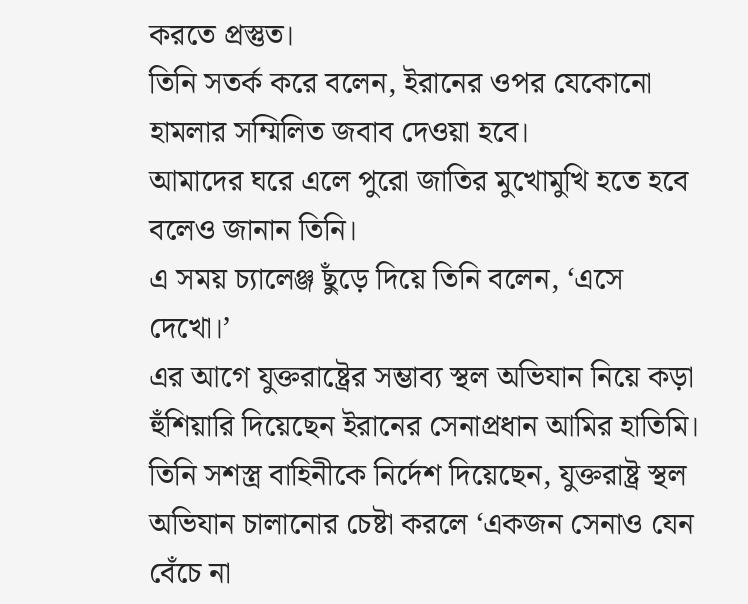করতে প্রস্তুত।
তিনি সতর্ক করে বলেন, ইরানের ওপর যেকোনো হামলার সম্মিলিত জবাব দেওয়া হবে।
আমাদের ঘরে এলে পুরো জাতির মুখোমুখি হতে হবে বলেও জানান তিনি।
এ সময় চ্যালেঞ্জ ছুঁড়ে দিয়ে তিনি বলেন, ‘এসে দেখো।’
এর আগে যুক্তরাষ্ট্রের সম্ভাব্য স্থল অভিযান নিয়ে কড়া হুঁশিয়ারি দিয়েছেন ইরানের সেনাপ্রধান আমির হাতিমি।
তিনি সশস্ত্র বাহিনীকে নির্দেশ দিয়েছেন, যুক্তরাষ্ট্র স্থল অভিযান চালানোর চেষ্টা করলে ‘একজন সেনাও যেন বেঁচে না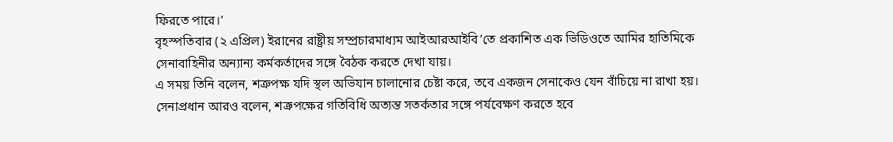ফিরতে পারে।’
বৃহস্পতিবার (২ এপ্রিল) ইরানের রাষ্ট্রীয় সম্প্রচারমাধ্যম আইআরআইবি’তে প্রকাশিত এক ভিডিওতে আমির হাতিমিকে সেনাবাহিনীর অন্যান্য কর্মকর্তাদের সঙ্গে বৈঠক করতে দেখা যায়।
এ সময় তিনি বলেন, শত্রুপক্ষ যদি স্থল অভিযান চালানোর চেষ্টা করে, তবে একজন সেনাকেও যেন বাঁচিয়ে না রাখা হয়।
সেনাপ্রধান আরও বলেন, শত্রুপক্ষের গতিবিধি অত্যন্ত সতর্কতার সঙ্গে পর্যবেক্ষণ করতে হবে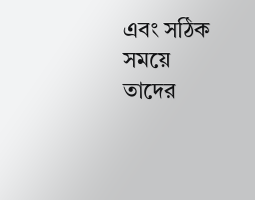এবং সঠিক সময়ে তাদের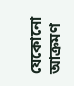যেকোনো আক্রমণ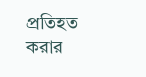প্রতিহত করার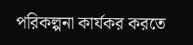পরিকল্পনা কার্যকর করতে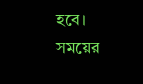হবে।
সময়ের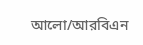আলো/আরবিএন